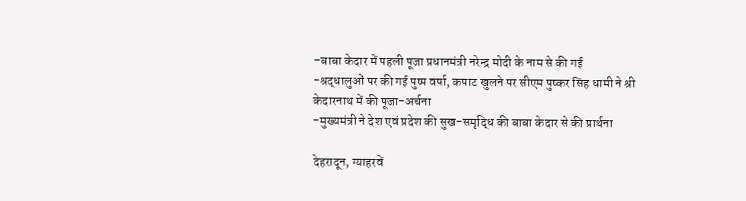–बाबा केदार में पहली पूजा प्रधानमंत्री नरेन्द्र मोदी के नाम से की गई
-श्रद्धालुओं पर की गई पुष्प वर्षा, कपाट खुलने पर सीएम पुष्कर सिंह धामी ने श्री केदारनाथ में की पूजा-अर्चना
-मुख्यमंत्री ने देश एवं प्रदेश की सुख-समृद्धि की बाबा केदार से की प्रार्थना

देहरादून, ग्याहरवें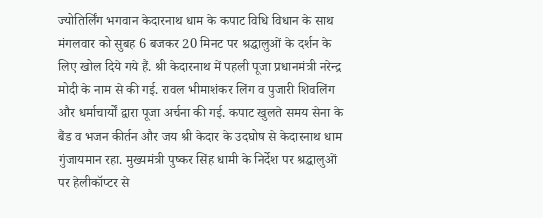ज्योतिर्लिंग भगवान केदारनाथ धाम के कपाट विधि विधान के साथ मंगलवार को सुबह 6 बजकर 20 मिनट पर श्रद्धालुओं के दर्शन के लिए खोल दिये गये हैं. श्री केदारनाथ में पहली पूजा प्रधानमंत्री नरेन्द्र मोदी के नाम से की गई. रावल भीमाशंकर लिंग व पुजारी शिवलिंग और धर्माचार्यों द्वारा पूजा अर्चना की गई. कपाट खुलते समय सेना के बैंड व भजन कीर्तन और जय श्री केदार के उदघोष से केदारनाथ धाम गुंजायमान रहा. मुख्यमंत्री पुष्कर सिंह धामी के निर्देश पर श्रद्धालुओं पर हेलीकॉप्टर से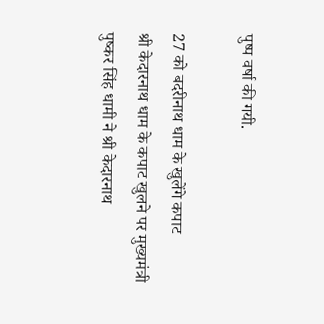पुष्प वर्षा की गयी.

27 को बदरीनाथ धाम के खुलेंगे कपाट
श्री केदारनाथ धाम के कपाट खुलने पर मुख्यमंत्री पुष्कर सिंह धामी ने श्री केदारनाथ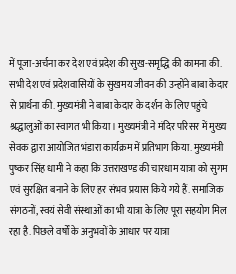में पूजा-अर्चना कर देश एवं प्रदेश की सुख-समृद्धि की कामना की. सभी देश एवं प्रदेशवासियों के सुखमय जीवन की उन्होंने बाबा केदार से प्रार्थना की. मुख्यमंत्री ने बाबा केदार के दर्शन के लिए पहुंचे श्रद्धालुओं का स्वागत भी किया। मुख्यमंत्री ने मंदिर परिसर में मुख्य सेवक द्वारा आयोजित भंडारा कार्यक्रम में प्रतिभाग किया. मुख्यमंत्री पुष्कर सिंह धामी ने कहा कि उत्तराखण्ड की चारधाम यात्रा को सुगम एवं सुरक्षित बनाने के लिए हर संभव प्रयास किये गये हैं. समाजिक संगठनों, स्वयं सेवी संस्थाओं का भी यात्रा के लिए पूरा सहयोग मिल रहा है. पिछले वर्षों के अनुभवों के आधार पर यात्रा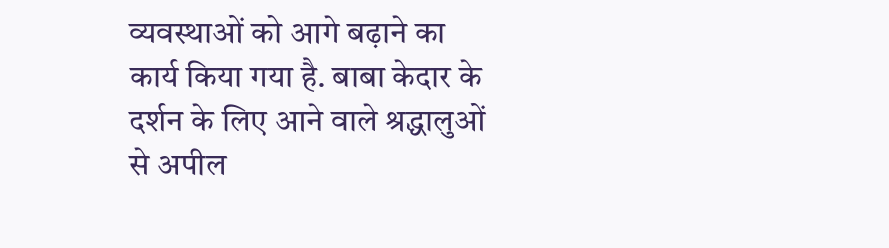व्यवस्थाओं को आगे बढ़ाने का कार्य किया गया है. बाबा केदार के दर्शन के लिए आने वाले श्रद्धालुओं से अपील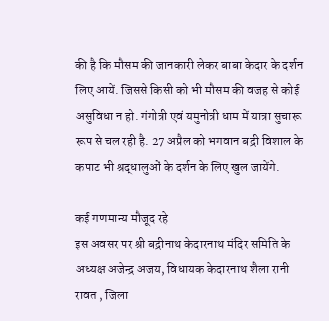की है कि मौसम की जानकारी लेकर बाबा केदार के दर्शन लिए आयें. जिससे किसी को भी मौसम की वजह से कोई असुविधा न हो. गंगोत्री एवं यमुनोत्री धाम में यात्रा सुचारू रूप से चल रही है. 27 अप्रैल को भगवान बद्री विशाल के कपाट भी श्रद्धालुओं के दर्शन के लिए खुल जायेंगे.

कई गणमान्य मौजूद रहे
इस अवसर पर श्री बद्रीनाथ केदारनाथ मंदिर समिति के अध्यक्ष अजेन्द्र अजय, विधायक केदारनाथ शैला रानी रावत , जिला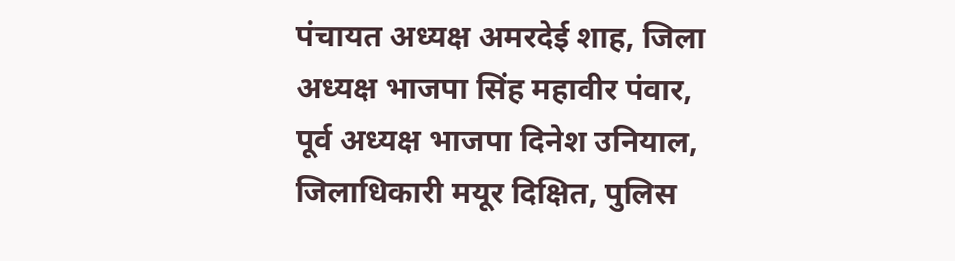पंचायत अध्यक्ष अमरदेई शाह, जिला अध्यक्ष भाजपा सिंह महावीर पंवार, पूर्व अध्यक्ष भाजपा दिनेश उनियाल, जिलाधिकारी मयूर दिक्षित, पुलिस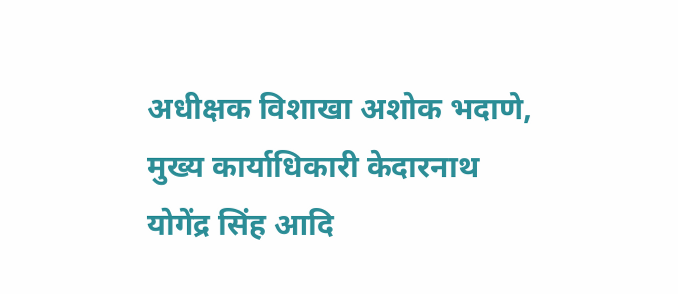अधीक्षक विशाखा अशोक भदाणे, मुख्य कार्याधिकारी केदारनाथ योगेंद्र सिंह आदि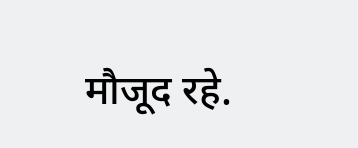मौजूद रहे.